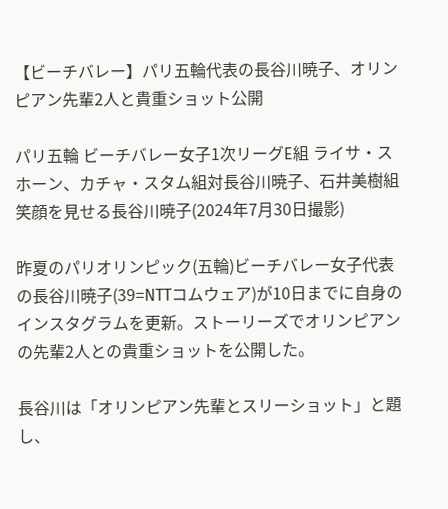【ビーチバレー】パリ五輪代表の長谷川暁子、オリンピアン先輩2人と貴重ショット公開

パリ五輪 ビーチバレー女子1次リーグE組 ライサ・スホーン、カチャ・スタム組対長谷川暁子、石井美樹組 笑顔を見せる長谷川暁子(2024年7月30日撮影)

昨夏のパリオリンピック(五輪)ビーチバレー女子代表の長谷川暁子(39=NTTコムウェア)が10日までに自身のインスタグラムを更新。ストーリーズでオリンピアンの先輩2人との貴重ショットを公開した。

長谷川は「オリンピアン先輩とスリーショット」と題し、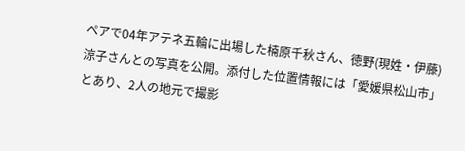ペアで04年アテネ五輪に出場した楠原千秋さん、徳野(現姓・伊藤)涼子さんとの写真を公開。添付した位置情報には「愛媛県松山市」とあり、2人の地元で撮影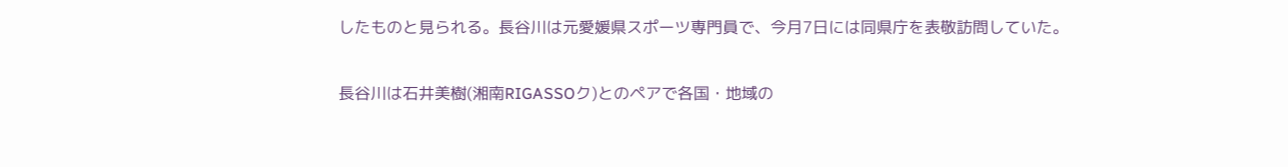したものと見られる。長谷川は元愛媛県スポーツ専門員で、今月7日には同県庁を表敬訪問していた。

長谷川は石井美樹(湘南RIGASSOク)とのペアで各国・地域の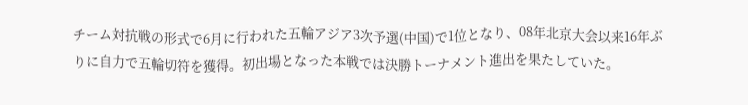チーム対抗戦の形式で6月に行われた五輪アジア3次予選(中国)で1位となり、08年北京大会以来16年ぶりに自力で五輪切符を獲得。初出場となった本戦では決勝トーナメント進出を果たしていた。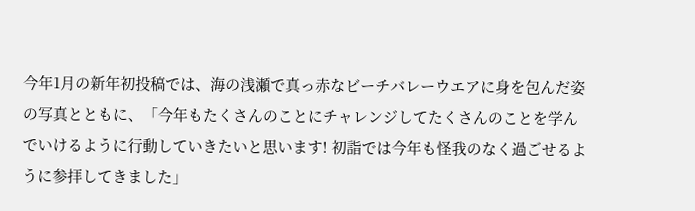今年1月の新年初投稿では、海の浅瀬で真っ赤なビーチバレーウエアに身を包んだ姿の写真とともに、「今年もたくさんのことにチャレンジしてたくさんのことを学んでいけるように行動していきたいと思います! 初詣では今年も怪我のなく過ごせるように参拝してきました」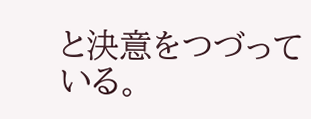と決意をつづっている。